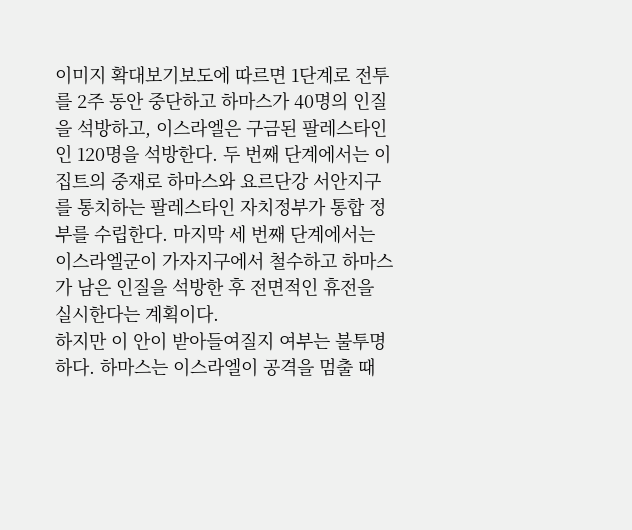이미지 확대보기보도에 따르면 1단계로 전투를 2주 동안 중단하고 하마스가 40명의 인질을 석방하고, 이스라엘은 구금된 팔레스타인인 120명을 석방한다. 두 번째 단계에서는 이집트의 중재로 하마스와 요르단강 서안지구를 통치하는 팔레스타인 자치정부가 통합 정부를 수립한다. 마지막 세 번째 단계에서는 이스라엘군이 가자지구에서 철수하고 하마스가 남은 인질을 석방한 후 전면적인 휴전을 실시한다는 계획이다.
하지만 이 안이 받아들여질지 여부는 불투명하다. 하마스는 이스라엘이 공격을 멈출 때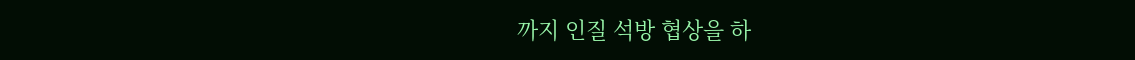까지 인질 석방 협상을 하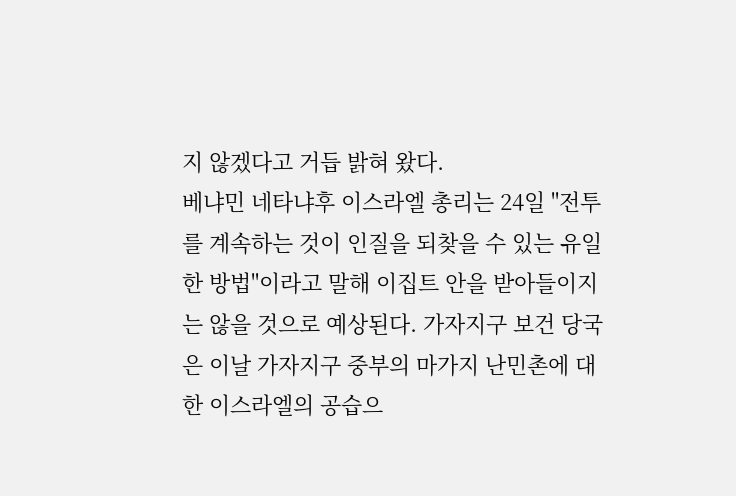지 않겠다고 거듭 밝혀 왔다.
베냐민 네타냐후 이스라엘 총리는 24일 "전투를 계속하는 것이 인질을 되찾을 수 있는 유일한 방법"이라고 말해 이집트 안을 받아들이지는 않을 것으로 예상된다. 가자지구 보건 당국은 이날 가자지구 중부의 마가지 난민촌에 대한 이스라엘의 공습으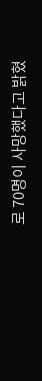로 70명이 사망했다고 밝혔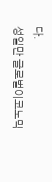다.
성일만 글로벌이코노믹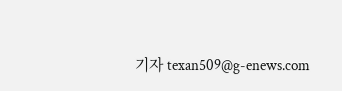기자 texan509@g-enews.com